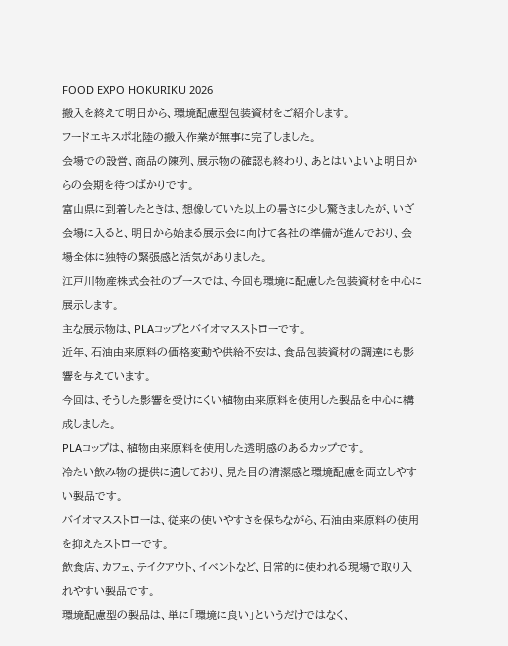FOOD EXPO HOKURIKU 2026
搬入を終えて明日から、環境配慮型包装資材をご紹介します。
フードエキスポ北陸の搬入作業が無事に完了しました。
会場での設営、商品の陳列、展示物の確認も終わり、あとはいよいよ明日からの会期を待つばかりです。
富山県に到着したときは、想像していた以上の暑さに少し驚きましたが、いざ会場に入ると、明日から始まる展示会に向けて各社の準備が進んでおり、会場全体に独特の緊張感と活気がありました。
江戸川物産株式会社のブースでは、今回も環境に配慮した包装資材を中心に展示します。
主な展示物は、PLAコップとバイオマスストローです。
近年、石油由来原料の価格変動や供給不安は、食品包装資材の調達にも影響を与えています。
今回は、そうした影響を受けにくい植物由来原料を使用した製品を中心に構成しました。
PLAコップは、植物由来原料を使用した透明感のあるカップです。
冷たい飲み物の提供に適しており、見た目の清潔感と環境配慮を両立しやすい製品です。
バイオマスストローは、従来の使いやすさを保ちながら、石油由来原料の使用を抑えたストローです。
飲食店、カフェ、テイクアウト、イベントなど、日常的に使われる現場で取り入れやすい製品です。
環境配慮型の製品は、単に「環境に良い」というだけではなく、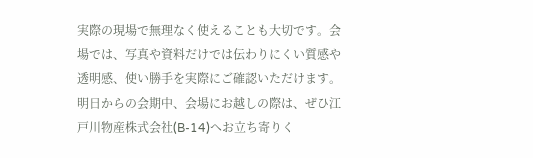実際の現場で無理なく使えることも大切です。会場では、写真や資料だけでは伝わりにくい質感や透明感、使い勝手を実際にご確認いただけます。
明日からの会期中、会場にお越しの際は、ぜひ江戸川物産株式会社(B-14)へお立ち寄りく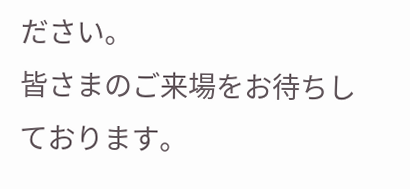ださい。
皆さまのご来場をお待ちしております。